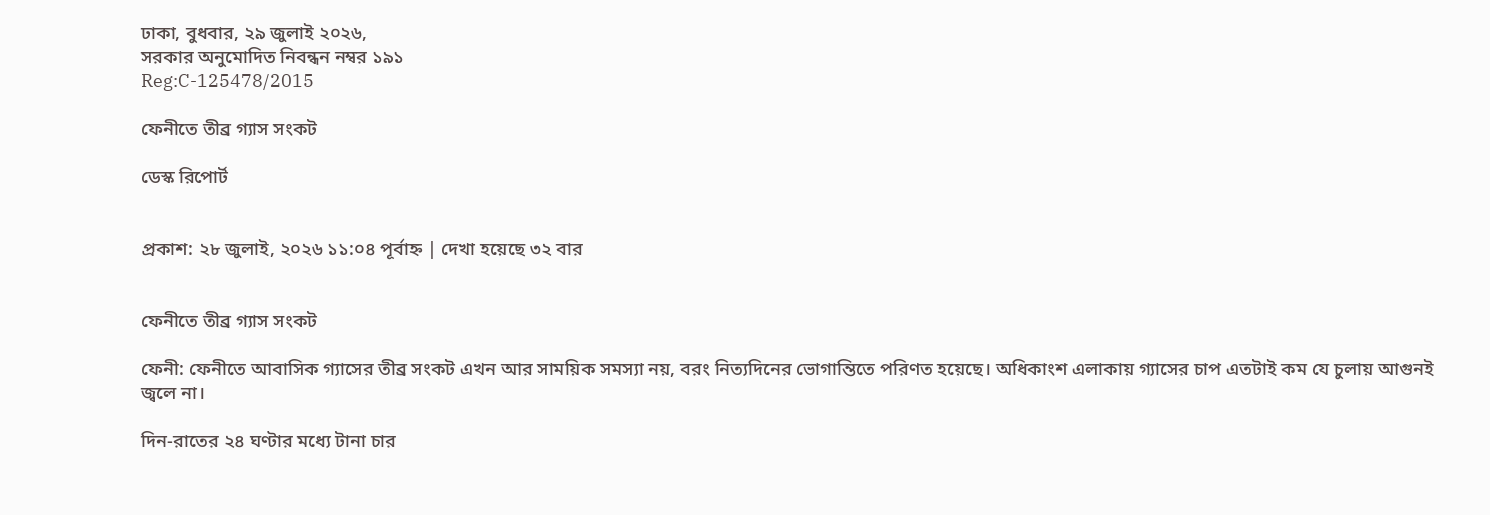ঢাকা, বুধবার, ২৯ জুলাই ২০২৬,
সরকার অনুমোদিত নিবন্ধন নম্বর ১৯১
Reg:C-125478/2015

ফেনীতে তীব্র গ্যাস সংকট

ডেস্ক রিপোর্ট


প্রকাশ: ২৮ জুলাই, ২০২৬ ১১:০৪ পূর্বাহ্ন | দেখা হয়েছে ৩২ বার


ফেনীতে তীব্র গ্যাস সংকট

ফেনী: ফেনীতে আবাসিক গ্যাসের তীব্র সংকট এখন আর সাময়িক সমস্যা নয়, বরং নিত্যদিনের ভোগান্তিতে পরিণত হয়েছে। অধিকাংশ এলাকায় গ্যাসের চাপ এতটাই কম যে চুলায় আগুনই জ্বলে না।

দিন-রাতের ২৪ ঘণ্টার মধ্যে টানা চার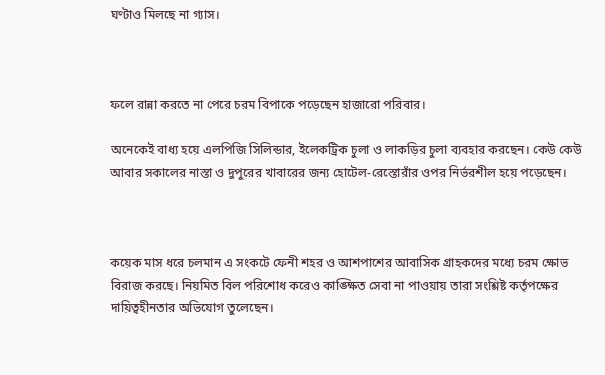ঘণ্টাও মিলছে না গ্যাস।



ফলে রান্না করতে না পেরে চরম বিপাকে পড়েছেন হাজারো পরিবার।

অনেকেই বাধ্য হয়ে এলপিজি সিলিন্ডার, ইলেকট্রিক চুলা ও লাকড়ির চুলা ব্যবহার করছেন। কেউ কেউ আবার সকালের নাস্তা ও দুপুরের খাবারের জন্য হোটেল-রেস্তোরাঁর ওপর নির্ভরশীল হয়ে পড়েছেন।



কয়েক মাস ধরে চলমান এ সংকটে ফেনী শহর ও আশপাশের আবাসিক গ্রাহকদের মধ্যে চরম ক্ষোভ বিরাজ করছে। নিয়মিত বিল পরিশোধ করেও কাঙ্ক্ষিত সেবা না পাওয়ায় তারা সংশ্লিষ্ট কর্তৃপক্ষের দায়িত্বহীনতার অভিযোগ তুলেছেন।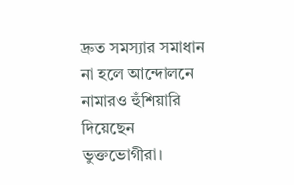দ্রুত সমস্যার সমাধান না হলে আন্দোলনে নামারও হুঁশিয়ারি দিয়েছেন ভুক্তভোগীরা।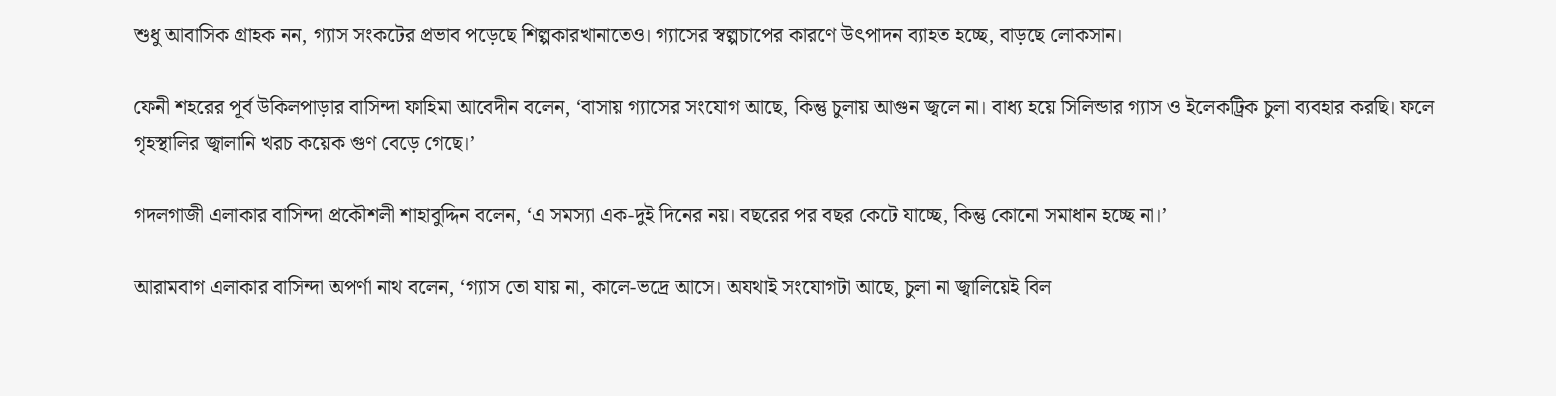শুধু আবাসিক গ্রাহক নন, গ্যাস সংকটের প্রভাব পড়েছে শিল্পকারখানাতেও। গ্যাসের স্বল্পচাপের কারণে উৎপাদন ব্যাহত হচ্ছে, বাড়ছে লোকসান।

ফেনী শহরের পূর্ব উকিলপাড়ার বাসিন্দা ফাহিমা আবেদীন বলেন, ‘বাসায় গ্যাসের সংযোগ আছে, কিন্তু চুলায় আগুন জ্বলে না। বাধ্য হয়ে সিলিন্ডার গ্যাস ও ইলেকট্রিক চুলা ব্যবহার করছি। ফলে গৃহস্থালির জ্বালানি খরচ কয়েক গুণ বেড়ে গেছে।’

গদলগাজী এলাকার বাসিন্দা প্রকৌশলী শাহাবুদ্দিন বলেন, ‘এ সমস্যা এক-দুই দিনের নয়। বছরের পর বছর কেটে যাচ্ছে, কিন্তু কোনো সমাধান হচ্ছে না।’

আরামবাগ এলাকার বাসিন্দা অপর্ণা নাথ বলেন, ‘গ্যাস তো যায় না, কালে-ভদ্রে আসে। অযথাই সংযোগটা আছে, চুলা না জ্বালিয়েই বিল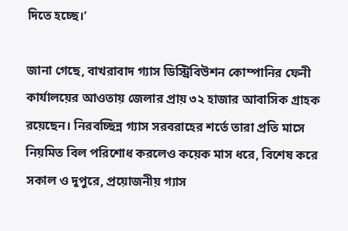দিতে হচ্ছে।’

জানা গেছে, বাখরাবাদ গ্যাস ডিস্ট্রিবিউশন কোম্পানির ফেনী কার্যালয়ের আওতায় জেলার প্রায় ৩২ হাজার আবাসিক গ্রাহক রয়েছেন। নিরবচ্ছিন্ন গ্যাস সরবরাহের শর্তে তারা প্রতি মাসে নিয়মিত বিল পরিশোধ করলেও কয়েক মাস ধরে, বিশেষ করে সকাল ও দুপুরে, প্রয়োজনীয় গ্যাস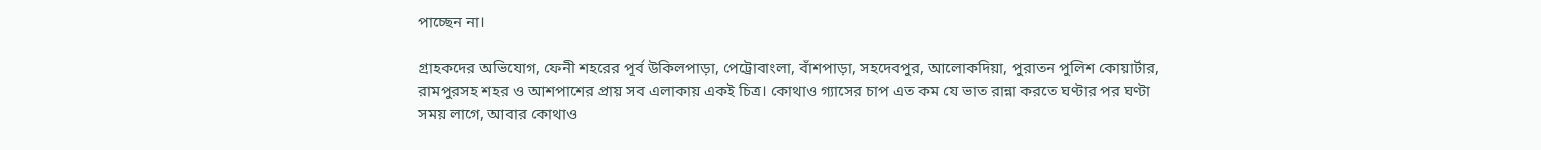পাচ্ছেন না।

গ্রাহকদের অভিযোগ, ফেনী শহরের পূর্ব উকিলপাড়া, পেট্রোবাংলা, বাঁশপাড়া, সহদেবপুর, আলোকদিয়া, পুরাতন পুলিশ কোয়ার্টার, রামপুরসহ শহর ও আশপাশের প্রায় সব এলাকায় একই চিত্র। কোথাও গ্যাসের চাপ এত কম যে ভাত রান্না করতে ঘণ্টার পর ঘণ্টা সময় লাগে, আবার কোথাও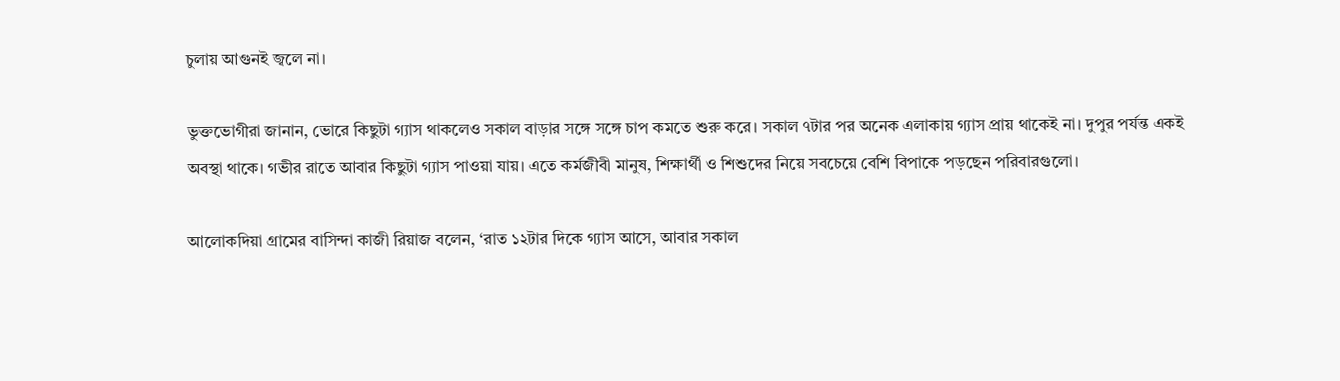চুলায় আগুনই জ্বলে না।

ভুক্তভোগীরা জানান, ভোরে কিছুটা গ্যাস থাকলেও সকাল বাড়ার সঙ্গে সঙ্গে চাপ কমতে শুরু করে। সকাল ৭টার পর অনেক এলাকায় গ্যাস প্রায় থাকেই না। দুপুর পর্যন্ত একই অবস্থা থাকে। গভীর রাতে আবার কিছুটা গ্যাস পাওয়া যায়। এতে কর্মজীবী মানুষ, শিক্ষার্থী ও শিশুদের নিয়ে সবচেয়ে বেশি বিপাকে পড়ছেন পরিবারগুলো।

আলোকদিয়া গ্রামের বাসিন্দা কাজী রিয়াজ বলেন, ‘রাত ১২টার দিকে গ্যাস আসে, আবার সকাল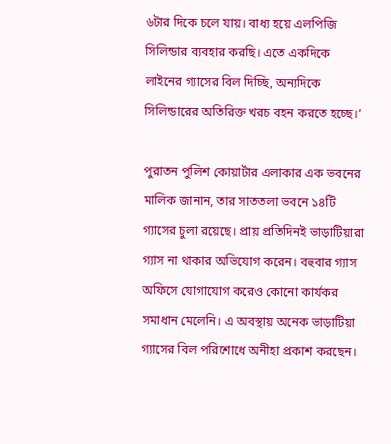৬টার দিকে চলে যায়। বাধ্য হয়ে এলপিজি সিলিন্ডার ব্যবহার করছি। এতে একদিকে লাইনের গ্যাসের বিল দিচ্ছি, অন্যদিকে সিলিন্ডারের অতিরিক্ত খরচ বহন করতে হচ্ছে।’

পুরাতন পুলিশ কোয়ার্টার এলাকার এক ভবনের মালিক জানান, তার সাততলা ভবনে ১৪টি গ্যাসের চুলা রয়েছে। প্রায় প্রতিদিনই ভাড়াটিয়ারা গ্যাস না থাকার অভিযোগ করেন। বহুবার গ্যাস অফিসে যোগাযোগ করেও কোনো কার্যকর সমাধান মেলেনি। এ অবস্থায় অনেক ভাড়াটিয়া গ্যাসের বিল পরিশোধে অনীহা প্রকাশ করছেন।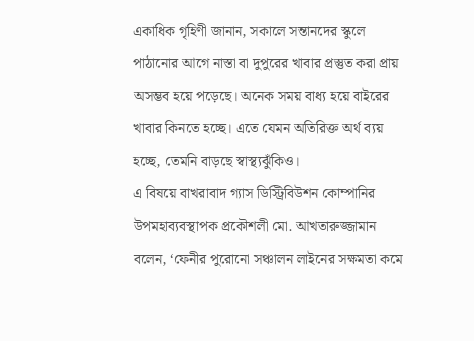একাধিক গৃহিণী জানান, সকালে সন্তানদের স্কুলে পাঠানোর আগে নাস্তা বা দুপুরের খাবার প্রস্তুত করা প্রায় অসম্ভব হয়ে পড়েছে। অনেক সময় বাধ্য হয়ে বাইরের খাবার কিনতে হচ্ছে। এতে যেমন অতিরিক্ত অর্থ ব্যয় হচ্ছে, তেমনি বাড়ছে স্বাস্থ্যঝুঁকিও।
এ বিষয়ে বাখরাবাদ গ্যাস ডিস্ট্রিবিউশন কোম্পানির উপমহাব্যবস্থাপক প্রকৌশলী মো. আখতারুজ্জামান বলেন, ‘ফেনীর পুরোনো সঞ্চালন লাইনের সক্ষমতা কমে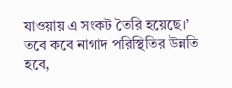যাওয়ায় এ সংকট তৈরি হয়েছে।’ তবে কবে নাগাদ পরিস্থিতির উন্নতি হবে,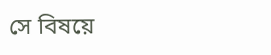সে বিষয়ে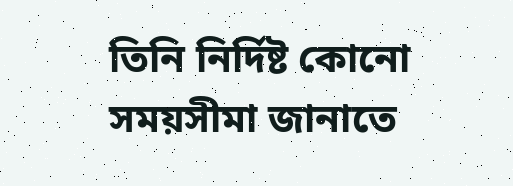তিনি নির্দিষ্ট কোনো সময়সীমা জানাতে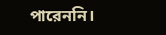পারেননি।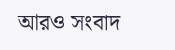আরও সংবাদ